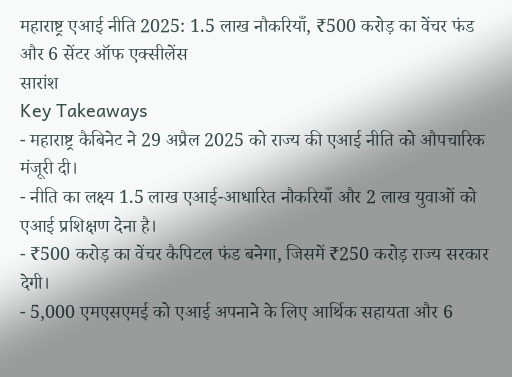महाराष्ट्र एआई नीति 2025: 1.5 लाख नौकरियाँ, ₹500 करोड़ का वेंचर फंड और 6 सेंटर ऑफ एक्सीलेंस
सारांश
Key Takeaways
- महाराष्ट्र कैबिनेट ने 29 अप्रैल 2025 को राज्य की एआई नीति को औपचारिक मंजूरी दी।
- नीति का लक्ष्य 1.5 लाख एआई-आधारित नौकरियाँ और 2 लाख युवाओं को एआई प्रशिक्षण देना है।
- ₹500 करोड़ का वेंचर कैपिटल फंड बनेगा, जिसमें ₹250 करोड़ राज्य सरकार देगी।
- 5,000 एमएसएमई को एआई अपनाने के लिए आर्थिक सहायता और 6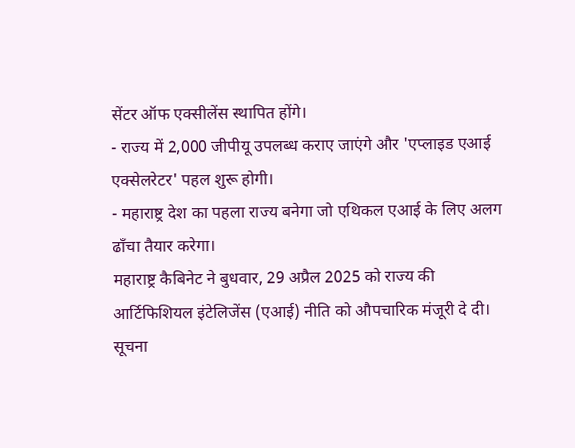सेंटर ऑफ एक्सीलेंस स्थापित होंगे।
- राज्य में 2,000 जीपीयू उपलब्ध कराए जाएंगे और 'एप्लाइड एआई एक्सेलरेटर' पहल शुरू होगी।
- महाराष्ट्र देश का पहला राज्य बनेगा जो एथिकल एआई के लिए अलग ढाँचा तैयार करेगा।
महाराष्ट्र कैबिनेट ने बुधवार, 29 अप्रैल 2025 को राज्य की आर्टिफिशियल इंटेलिजेंस (एआई) नीति को औपचारिक मंजूरी दे दी। सूचना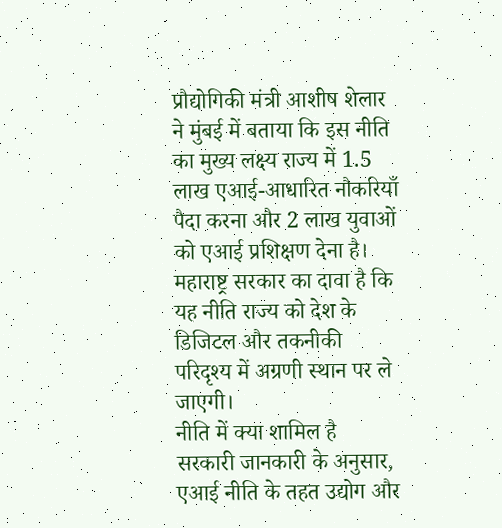प्रौद्योगिकी मंत्री आशीष शेलार ने मुंबई में बताया कि इस नीति का मुख्य लक्ष्य राज्य में 1.5 लाख एआई-आधारित नौकरियाँ पैदा करना और 2 लाख युवाओं को एआई प्रशिक्षण देना है। महाराष्ट्र सरकार का दावा है कि यह नीति राज्य को देश के डिजिटल और तकनीकी परिदृश्य में अग्रणी स्थान पर ले जाएगी।
नीति में क्या शामिल है
सरकारी जानकारी के अनुसार, एआई नीति के तहत उद्योग और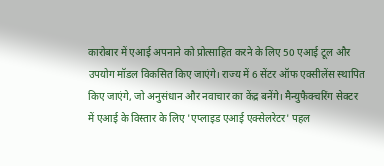कारोबार में एआई अपनाने को प्रोत्साहित करने के लिए 50 एआई टूल और उपयोग मॉडल विकसित किए जाएंगे। राज्य में 6 सेंटर ऑफ एक्सीलेंस स्थापित किए जाएंगे, जो अनुसंधान और नवाचार का केंद्र बनेंगे। मैन्युफैक्चरिंग सेक्टर में एआई के विस्तार के लिए 'एप्लाइड एआई एक्सेलरेटर' पहल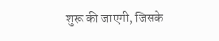शुरू की जाएगी, जिसके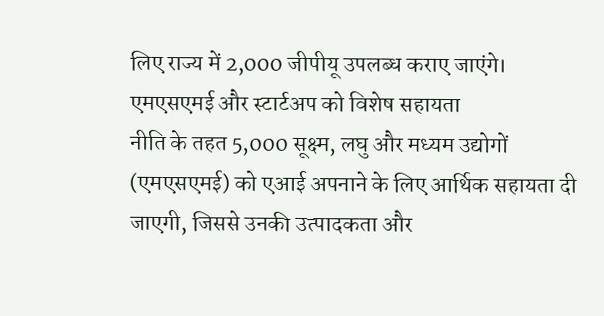लिए राज्य में 2,000 जीपीयू उपलब्ध कराए जाएंगे।
एमएसएमई और स्टार्टअप को विशेष सहायता
नीति के तहत 5,000 सूक्ष्म, लघु और मध्यम उद्योगों (एमएसएमई) को एआई अपनाने के लिए आर्थिक सहायता दी जाएगी, जिससे उनकी उत्पादकता और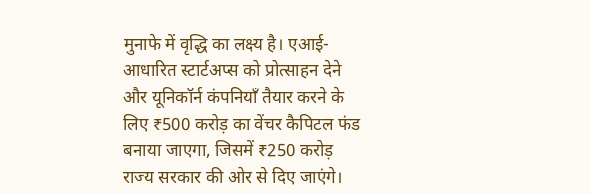मुनाफे में वृद्धि का लक्ष्य है। एआई-आधारित स्टार्टअप्स को प्रोत्साहन देने और यूनिकॉर्न कंपनियाँ तैयार करने के लिए ₹500 करोड़ का वेंचर कैपिटल फंड बनाया जाएगा, जिसमें ₹250 करोड़ राज्य सरकार की ओर से दिए जाएंगे।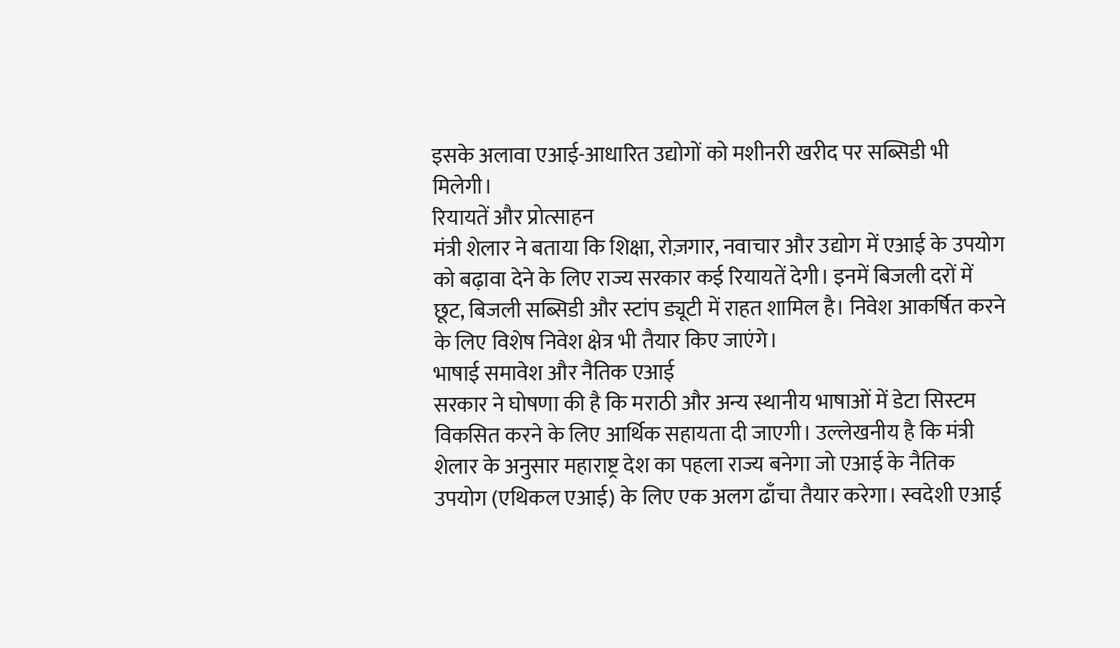इसके अलावा एआई-आधारित उद्योगों को मशीनरी खरीद पर सब्सिडी भी मिलेगी।
रियायतें और प्रोत्साहन
मंत्री शेलार ने बताया कि शिक्षा, रोज़गार, नवाचार और उद्योग में एआई के उपयोग को बढ़ावा देने के लिए राज्य सरकार कई रियायतें देगी। इनमें बिजली दरों में छूट, बिजली सब्सिडी और स्टांप ड्यूटी में राहत शामिल है। निवेश आकर्षित करने के लिए विशेष निवेश क्षेत्र भी तैयार किए जाएंगे।
भाषाई समावेश और नैतिक एआई
सरकार ने घोषणा की है कि मराठी और अन्य स्थानीय भाषाओं में डेटा सिस्टम विकसित करने के लिए आर्थिक सहायता दी जाएगी। उल्लेखनीय है कि मंत्री शेलार के अनुसार महाराष्ट्र देश का पहला राज्य बनेगा जो एआई के नैतिक उपयोग (एथिकल एआई) के लिए एक अलग ढाँचा तैयार करेगा। स्वदेशी एआई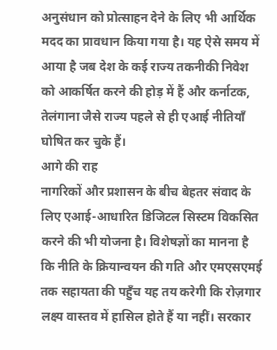अनुसंधान को प्रोत्साहन देने के लिए भी आर्थिक मदद का प्रावधान किया गया है। यह ऐसे समय में आया है जब देश के कई राज्य तकनीकी निवेश को आकर्षित करने की होड़ में हैं और कर्नाटक, तेलंगाना जैसे राज्य पहले से ही एआई नीतियाँ घोषित कर चुके हैं।
आगे की राह
नागरिकों और प्रशासन के बीच बेहतर संवाद के लिए एआई-आधारित डिजिटल सिस्टम विकसित करने की भी योजना है। विशेषज्ञों का मानना है कि नीति के क्रियान्वयन की गति और एमएसएमई तक सहायता की पहुँच यह तय करेगी कि रोज़गार लक्ष्य वास्तव में हासिल होते हैं या नहीं। सरकार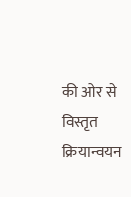की ओर से विस्तृत क्रियान्वयन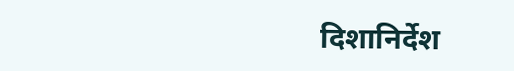दिशानिर्देश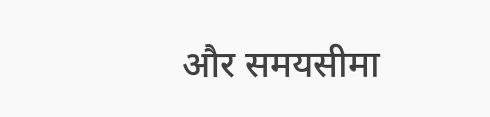और समयसीमा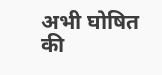अभी घोषित की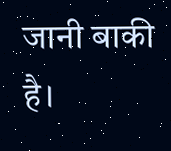जानी बाकी है।